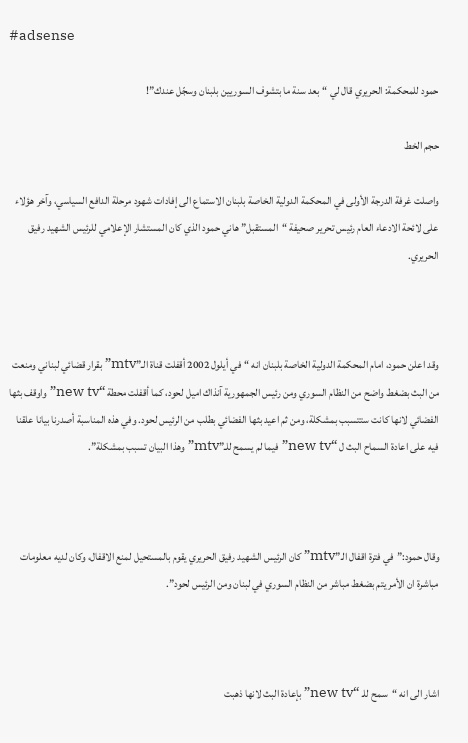#adsense

حمود للمحكمة: الحريري قال لي “بعد سنة ما بتشوف السوريين بلبنان وسجّل عندك”!

حجم الخط

واصلت غرفة الدرجة الأولى في المحكمة الدولية الخاصة بلبنان الاستماع الى إفادات شهود مرحلة الدافع السياسي، وآخر هؤلاء على لائحة الادعاء العام رئيس تحرير صحيفة “المستقبل” هاني حمود الذي كان المستشار الإعلامي للرئيس الشهيد رفيق الحريري.



وقد اعلن حمود، امام المحكمة الدولية الخاصة بلبنان انه “في أيلول 2002 أقفلت قناة الـ”mtv” بقرار قضائي لبناني ومنعت من البث بضغط واضح من النظام السوري ومن رئيس الجمهورية آنذاك اميل لحود، كما أقفلت محطة “new tv” واوقف بثها الفضائي لانها كانت ستتسبب بمشكلة، ومن ثم اعيد بثها الفضائي بطلب من الرئيس لحود. وفي هذه المناسبة أصدرنا بيانا علقنا فيه على اعادة السماح البث ل “new tv” فيما لم يسمح للـ”mtv” وهذا البيان تسبب بمشكلة”.



وقال حمود:”في فترة اقفال الـ”mtv” كان الرئيس الشهيد رفيق الحريري يقوم بالمستحيل لمنع الاقفال، وكان لديه معلومات مباشرة ان الأمر يتم بضغط مباشر من النظام السوري في لبنان ومن الرئيس لحود”.



اشار الى انه “سمح للـ “new tv” بإعادة البث لانها ذهبت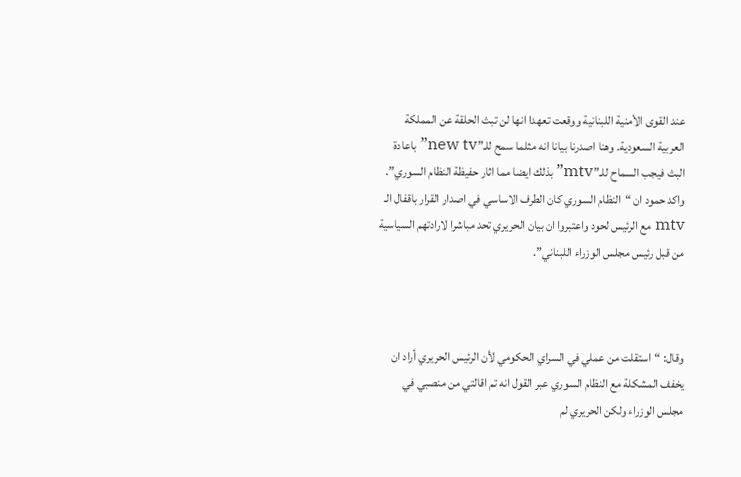عند القوى الأمنية اللبنانية ووقعت تعهدا انها لن تبث الحلقة عن المملكة العربية السعودية. وهنا اصدرنا بيانا انه مثلما سمح للـ”new tv” باعادة البث فيجب السماح للـ”mtv” بذلك ايضا مما اثار حفيظة النظام السوري”.   واكد حمود ان “النظام السوري كان الطرف الاساسي في اصدار القرار باقفال الـ mtv مع الرئيس لحود واعتبروا ان بيان الحريري تحد مباشرا لارادتهم السياسية من قبل رئيس مجلس الوزراء اللبناني”.



وقال: “استقلت من عملي في السراي الحكومي لأن الرئيس الحريري أراد ان يخفف المشكلة مع النظام السوري عبر القول انه تم اقالتي من منصبي في مجلس الوزراء ولكن الحريري لم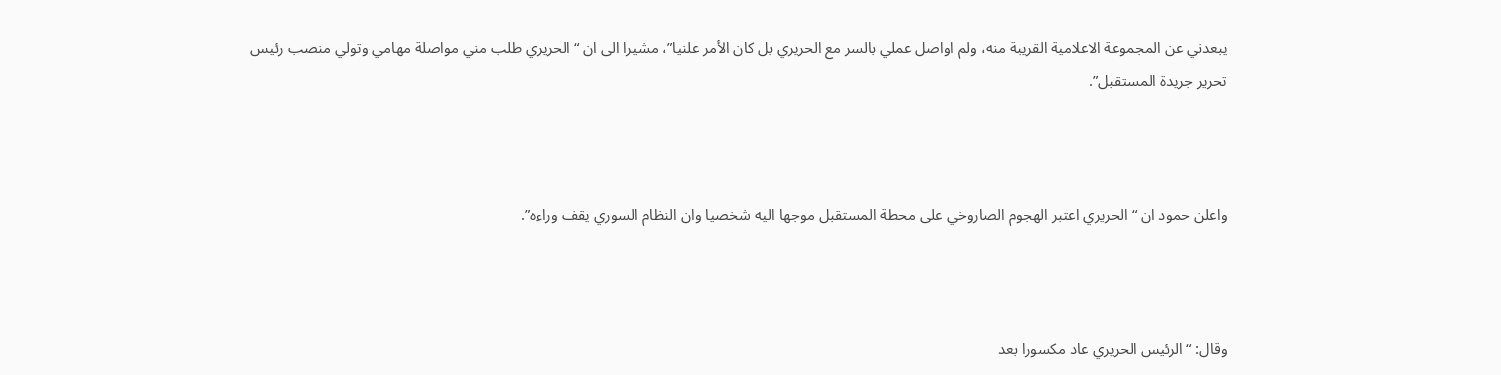يبعدني عن المجموعة الاعلامية القريبة منه، ولم اواصل عملي بالسر مع الحريري بل كان الأمر علنيا”، مشيرا الى ان “الحريري طلب مني مواصلة مهامي وتولي منصب رئيس تحرير جريدة المستقبل”.



واعلن حمود ان “الحريري اعتبر الهجوم الصاروخي على محطة المستقبل موجها اليه شخصيا وان النظام السوري يقف وراءه”.



وقال: “الرئيس الحريري عاد مكسورا بعد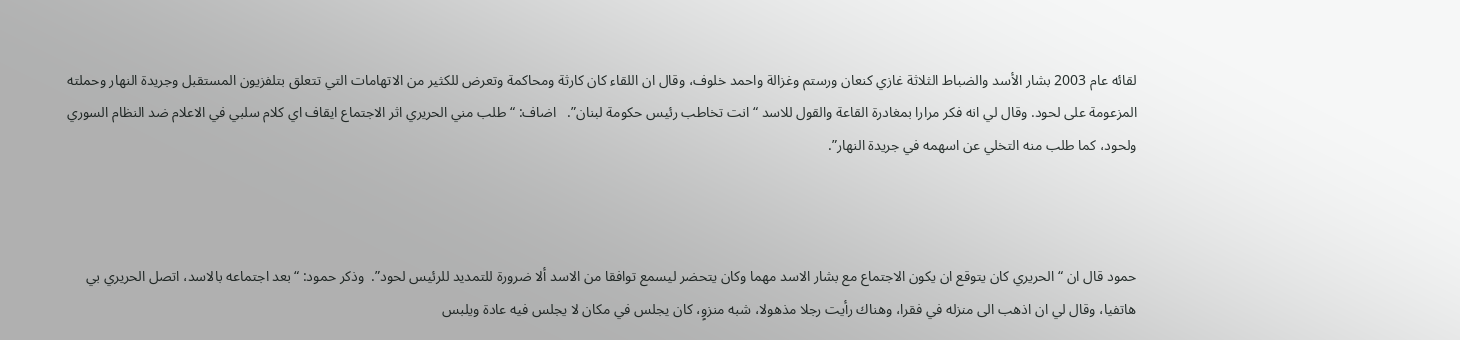لقائه عام 2003 بشار الأسد والضباط الثلاثة غازي كنعان ورستم وغزالة واحمد خلوف، وقال ان اللقاء كان كارثة ومحاكمة وتعرض للكثير من الاتهامات التي تتعلق بتلفزيون المستقبل وجريدة النهار وحملته المزعومة على لحود. وقال لي انه فكر مرارا بمغادرة القاعة والقول للاسد “انت تخاطب رئيس حكومة لبنان”.   اضاف: “طلب مني الحريري اثر الاجتماع ايقاف اي كلام سلبي في الاعلام ضد النظام السوري ولحود، كما طلب منه التخلي عن اسهمه في جريدة النهار”.



حمود قال ان “الحريري كان يتوقع ان يكون الاجتماع مع بشار الاسد مهما وكان يتحضر ليسمع توافقا من الاسد ألا ضرورة للتمديد للرئيس لحود”.  وذكر حمود: “بعد اجتماعه بالاسد، اتصل الحريري بي هاتفيا، وقال لي ان اذهب الى منزله في فقرا، وهناك رأيت رجلا مذهولا، شبه منزوٍ، كان يجلس في مكان لا يجلس فيه عادة ويلبس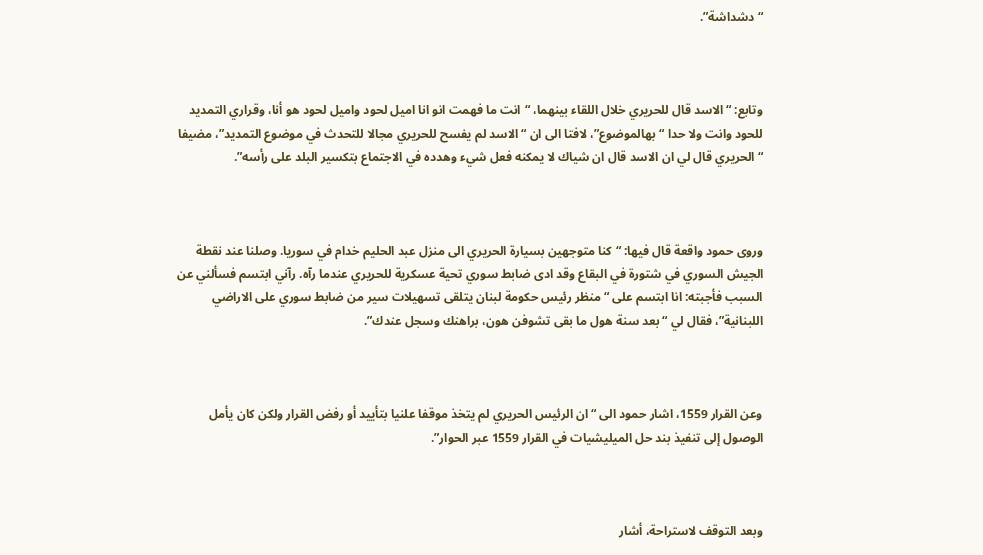“دشداشة”.



وتابع: “الاسد قال للحريري خلال اللقاء بينهما، “انت ما فهمت انو انا اميل لحود واميل لحود هو أنا، وقراري التمديد للحود وانت ولا حدا “بهالموضوع”، لافتا الى ان “الاسد لم يفسح للحريري مجالا للتحدث في موضوع التمديد”، مضيفا “الحريري قال لي ان الاسد قال ان شياك لا يمكنه فعل شيء وهدده في الاجتماع بتكسير البلد على رأسه”.



وروى حمود واقعة قال فيها: “كنا متوجهين بسيارة الحريري الى منزل عبد الحليم خدام في سوريا. وصلنا عند نقطة الجيش السوري في شتورة في البقاع وقد ادى ضابط سوري تحية عسكرية للحريري عندما رآه. رآني ابتسم فسألني عن السبب فأجبته: انا ابتسم على “منظر رئيس حكومة لبنان يتلقى تسهيلات سير من ضابط سوري على الاراضي اللبنانية”، فقال لي “بعد سنة هول ما بقى تشوفن هون، براهنك وسجل عندك”.



وعن القرار 1559، اشار حمود الى “ان الرئيس الحريري لم يتخذ موقفا علنيا بتأييد أو رفض القرار ولكن كان يأمل الوصول إلى تنفيذ بند حل الميليشيات في القرار 1559 عبر الحوار”.



وبعد التوقف لاستراحة، أشار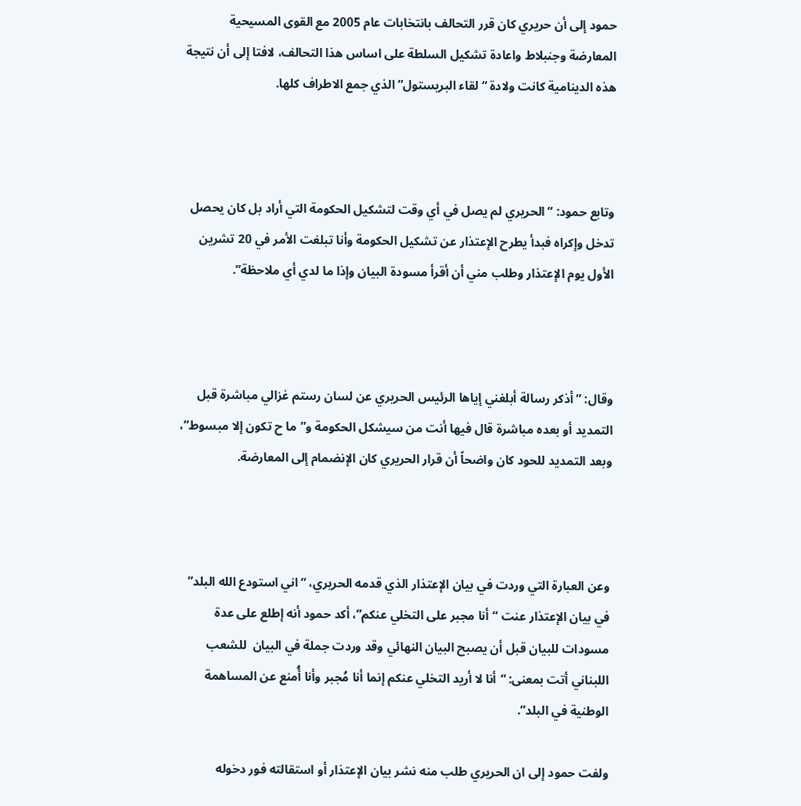حمود إلى أن حريري كان قرر التحالف بانتخابات عام 2005 مع القوى المسيحية المعارضة وجنبلاط واعادة تشكيل السلطة على اساس هذا التحالف، لافتا إلى أن نتيجة هذه الدينامية كانت ولادة “لقاء البريستول” الذي جمع الاطراف كلها.



وتابع حمود: “الحريري لم يصل في أي وقت لتشكيل الحكومة التي أراد بل كان يحصل تدخل وإكراه فبدأ يطرح الإعتذار عن تشكيل الحكومة وأنا تبلغت الأمر في 20 تشرين الأول يوم الإعتذار وطلب مني أن أقرأ مسودة البيان وإذا ما لدي أي ملاحظة”.



وقال: ” أذكر رسالة أبلغني إياها الرئيس الحريري عن لسان رستم غزالي مباشرة قبل التمديد أو بعده مباشرة قال فيها أنت من سيشكل الحكومة و”ما ح تكون إلا مبسوط”، وبعد التمديد للحود كان واضحاً أن قرار الحريري كان الإنضمام إلى المعارضة.



وعن العبارة التي وردت في بيان الإعتذار الذي قدمه الحريري، “اني استودع الله البلد” في بيان الإعتذار عنت “أنا مجبر على التخلي عنكم”، أكد حمود أنه إطلع على عدة مسودات للبيان قبل أن يصبح البيان النهائي وقد وردت جملة في البيان  للشعب اللبناني أتت بمعنى: “أنا لا أريد التخلي عنكم إنما أنا مُجبر وأنا أُمنع عن المساهمة الوطنية في البلد”.

ولفت حمود إلى ان الحريري طلب منه نشر بيان الإعتذار أو استقالته فور دخوله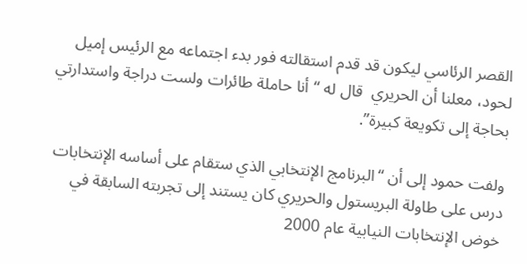القصر الرئاسي ليكون قد قدم استقالته فور بدء اجتماعه مع الرئيس إميل لحود، معلنا أن الحريري  قال له “أنا حاملة طائرات ولست دراجة واستدارتي بحاجة إلى تكويعة كبيرة”.

ولفت حمود إلى أن “البرنامج الإنتخابي الذي ستقام على أساسه الإنتخابات درس على طاولة البريستول والحريري كان يستند إلى تجربته السابقة في خوض الإنتخابات النيابية عام 2000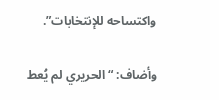واكتساحه للإنتخابات”.

وأضاف: “الحريري لم يُعط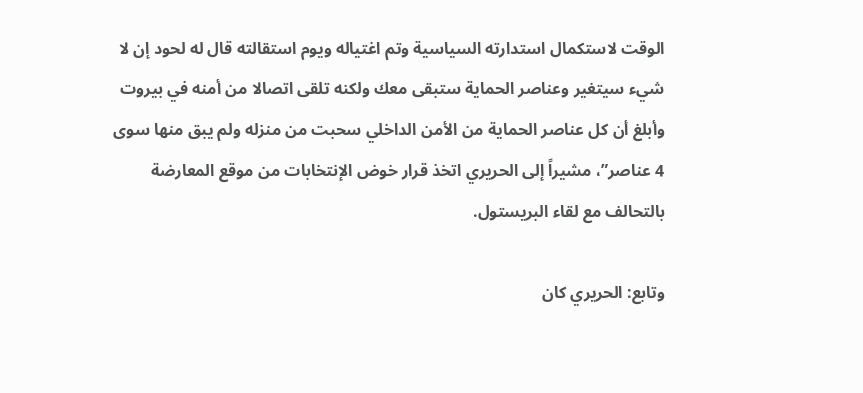الوقت لاستكمال استدارته السياسية وتم اغتياله ويوم استقالته قال له لحود إن لا شيء سيتغير وعناصر الحماية ستبقى معك ولكنه تلقى اتصالا من أمنه في بيروت وأبلغ أن كل عناصر الحماية من الأمن الداخلي سحبت من منزله ولم يبق منها سوى 4 عناصر”، مشيراً إلى الحريري اتخذ قرار خوض الإنتخابات من موقع المعارضة بالتحالف مع لقاء البريستول.

وتابع: الحريري كان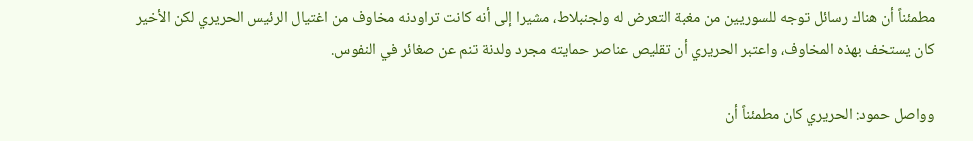مطمئناً أن هناك رسائل توجه للسوريين من مغبة التعرض له ولجنبلاط، مشيرا إلى أنه كانت تراودنه مخاوف من اغتيال الرئيس الحريري لكن الأخير كان يستخف بهذه المخاوف، واعتبر الحريري أن تقليص عناصر حمايته مجرد ولدنة تنم عن صغائر في النفوس.

وواصل حمود: الحريري كان مطمئناً أن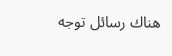هناك رسائل توجه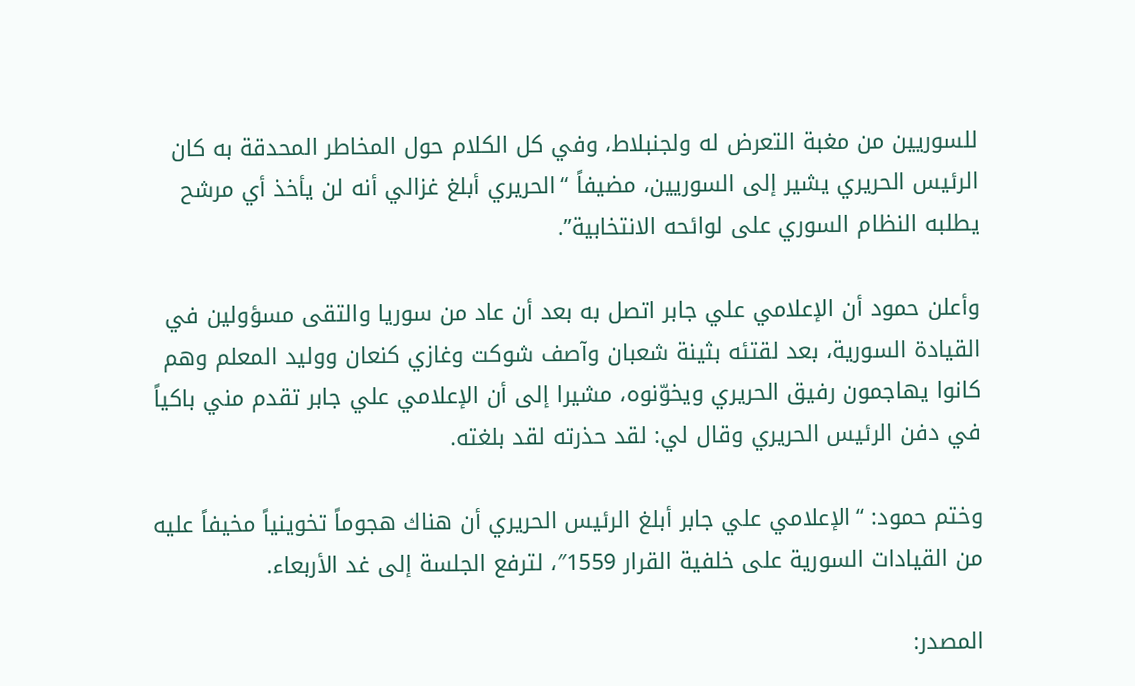للسوريين من مغبة التعرض له ولجنبلاط، وفي كل الكلام حول المخاطر المحدقة به كان الرئيس الحريري يشير إلى السوريين، مضيفاً “الحريري أبلغ غزالي أنه لن يأخذ أي مرشح يطلبه النظام السوري على لوائحه الانتخابية”.

وأعلن حمود أن الإعلامي علي جابر اتصل به بعد أن عاد من سوريا والتقى مسؤولين في القيادة السورية، بعد لقتئه بثينة شعبان وآصف شوكت وغازي كنعان ووليد المعلم وهم كانوا يهاجمون رفيق الحريري ويخوّنوه، مشيرا إلى أن الإعلامي علي جابر تقدم مني باكياً في دفن الرئيس الحريري وقال لي: لقد حذرته لقد بلغته.

وختم حمود: “الإعلامي علي جابر أبلغ الرئيس الحريري أن هناك هجوماً تخوينياً مخيفاً عليه من القيادات السورية على خلفية القرار 1559″، لترفع الجلسة إلى غد الأربعاء.

المصدر: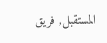المستقبل, فريق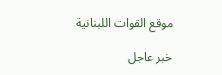موقع القوات اللبنانية

خبر عاجل